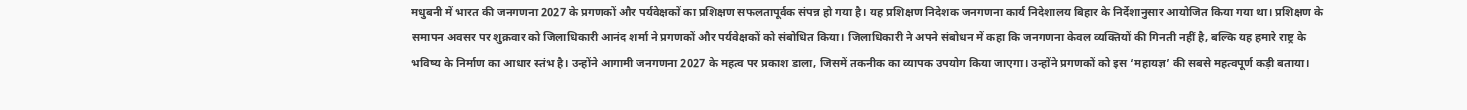मधुबनी में भारत की जनगणना 2027 के प्रगणकों और पर्यवेक्षकों का प्रशिक्षण सफलतापूर्वक संपन्न हो गया है। यह प्रशिक्षण निदेशक जनगणना कार्य निदेशालय बिहार के निर्देशानुसार आयोजित किया गया था। प्रशिक्षण के समापन अवसर पर शुक्रवार को जिलाधिकारी आनंद शर्मा ने प्रगणकों और पर्यवेक्षकों को संबोधित किया। जिलाधिकारी ने अपने संबोधन में कहा कि जनगणना केवल व्यक्तियों की गिनती नहीं है, बल्कि यह हमारे राष्ट्र के भविष्य के निर्माण का आधार स्तंभ है। उन्होंने आगामी जनगणना 2027 के महत्व पर प्रकाश डाला, जिसमें तकनीक का व्यापक उपयोग किया जाएगा। उन्होंने प्रगणकों को इस ‘महायज्ञ’ की सबसे महत्वपूर्ण कड़ी बताया।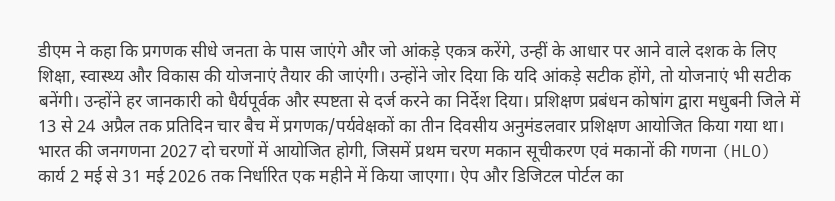डीएम ने कहा कि प्रगणक सीधे जनता के पास जाएंगे और जो आंकड़े एकत्र करेंगे, उन्हीं के आधार पर आने वाले दशक के लिए शिक्षा, स्वास्थ्य और विकास की योजनाएं तैयार की जाएंगी। उन्होंने जोर दिया कि यदि आंकड़े सटीक होंगे, तो योजनाएं भी सटीक बनेंगी। उन्होंने हर जानकारी को धैर्यपूर्वक और स्पष्टता से दर्ज करने का निर्देश दिया। प्रशिक्षण प्रबंधन कोषांग द्वारा मधुबनी जिले में 13 से 24 अप्रैल तक प्रतिदिन चार बैच में प्रगणक/पर्यवेक्षकों का तीन दिवसीय अनुमंडलवार प्रशिक्षण आयोजित किया गया था। भारत की जनगणना 2027 दो चरणों में आयोजित होगी, जिसमें प्रथम चरण मकान सूचीकरण एवं मकानों की गणना (HLO) कार्य 2 मई से 31 मई 2026 तक निर्धारित एक महीने में किया जाएगा। ऐप और डिजिटल पोर्टल का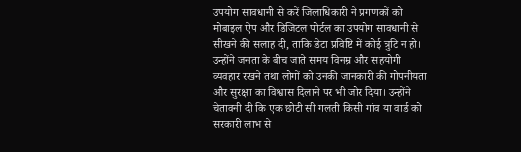उपयोग सावधानी से करें जिलाधिकारी ने प्रगणकों को मोबाइल ऐप और डिजिटल पोर्टल का उपयोग सावधानी से सीखने की सलाह दी, ताकि डेटा प्रविष्टि में कोई त्रुटि न हो। उन्होंने जनता के बीच जाते समय विनम्र और सहयोगी व्यवहार रखने तथा लोगों को उनकी जानकारी की गोपनीयता और सुरक्षा का विश्वास दिलाने पर भी जोर दिया। उन्होंने चेतावनी दी कि एक छोटी सी गलती किसी गांव या वार्ड को सरकारी लाभ से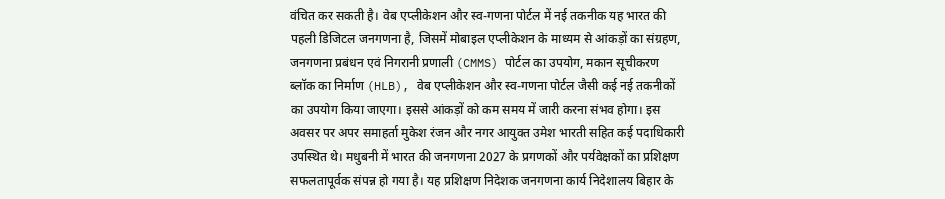वंचित कर सकती है। वेब एप्लीकेशन और स्व-गणना पोर्टल में नई तकनीक यह भारत की पहली डिजिटल जनगणना है, जिसमें मोबाइल एप्लीकेशन के माध्यम से आंकड़ों का संग्रहण, जनगणना प्रबंधन एवं निगरानी प्रणाली (CMMS) पोर्टल का उपयोग, मकान सूचीकरण ब्लॉक का निर्माण (HLB), वेब एप्लीकेशन और स्व-गणना पोर्टल जैसी कई नई तकनीकों का उपयोग किया जाएगा। इससे आंकड़ों को कम समय में जारी करना संभव होगा। इस अवसर पर अपर समाहर्ता मुकेश रंजन और नगर आयुक्त उमेश भारती सहित कई पदाधिकारी उपस्थित थे। मधुबनी में भारत की जनगणना 2027 के प्रगणकों और पर्यवेक्षकों का प्रशिक्षण सफलतापूर्वक संपन्न हो गया है। यह प्रशिक्षण निदेशक जनगणना कार्य निदेशालय बिहार के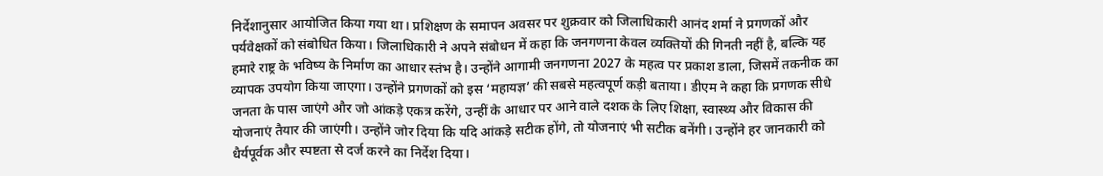निर्देशानुसार आयोजित किया गया था। प्रशिक्षण के समापन अवसर पर शुक्रवार को जिलाधिकारी आनंद शर्मा ने प्रगणकों और पर्यवेक्षकों को संबोधित किया। जिलाधिकारी ने अपने संबोधन में कहा कि जनगणना केवल व्यक्तियों की गिनती नहीं है, बल्कि यह हमारे राष्ट्र के भविष्य के निर्माण का आधार स्तंभ है। उन्होंने आगामी जनगणना 2027 के महत्व पर प्रकाश डाला, जिसमें तकनीक का व्यापक उपयोग किया जाएगा। उन्होंने प्रगणकों को इस ‘महायज्ञ’ की सबसे महत्वपूर्ण कड़ी बताया। डीएम ने कहा कि प्रगणक सीधे जनता के पास जाएंगे और जो आंकड़े एकत्र करेंगे, उन्हीं के आधार पर आने वाले दशक के लिए शिक्षा, स्वास्थ्य और विकास की योजनाएं तैयार की जाएंगी। उन्होंने जोर दिया कि यदि आंकड़े सटीक होंगे, तो योजनाएं भी सटीक बनेंगी। उन्होंने हर जानकारी को धैर्यपूर्वक और स्पष्टता से दर्ज करने का निर्देश दिया।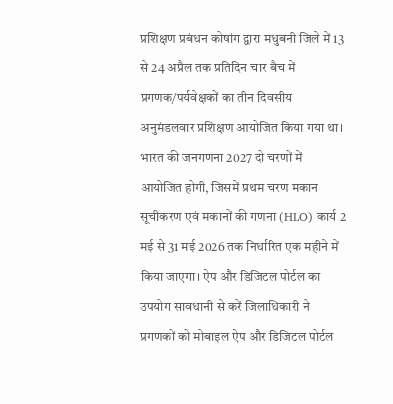प्रशिक्षण प्रबंधन कोषांग द्वारा मधुबनी जिले में 13 से 24 अप्रैल तक प्रतिदिन चार बैच में प्रगणक/पर्यवेक्षकों का तीन दिवसीय अनुमंडलवार प्रशिक्षण आयोजित किया गया था। भारत की जनगणना 2027 दो चरणों में आयोजित होगी, जिसमें प्रथम चरण मकान सूचीकरण एवं मकानों की गणना (HLO) कार्य 2 मई से 31 मई 2026 तक निर्धारित एक महीने में किया जाएगा। ऐप और डिजिटल पोर्टल का उपयोग सावधानी से करें जिलाधिकारी ने प्रगणकों को मोबाइल ऐप और डिजिटल पोर्टल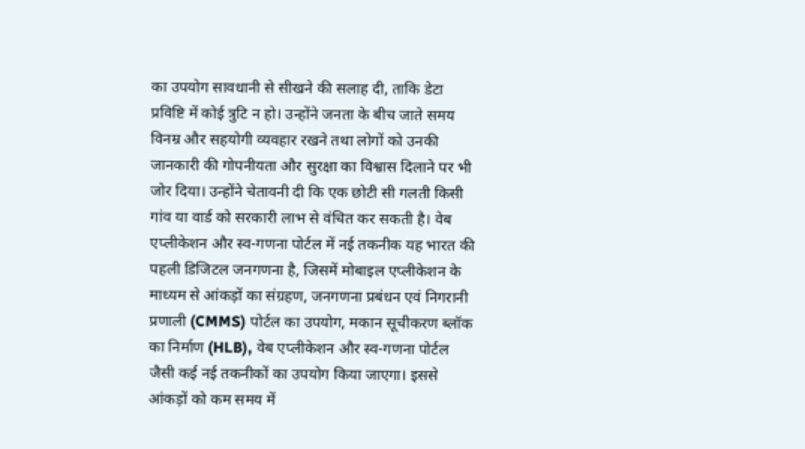का उपयोग सावधानी से सीखने की सलाह दी, ताकि डेटा प्रविष्टि में कोई त्रुटि न हो। उन्होंने जनता के बीच जाते समय विनम्र और सहयोगी व्यवहार रखने तथा लोगों को उनकी जानकारी की गोपनीयता और सुरक्षा का विश्वास दिलाने पर भी जोर दिया। उन्होंने चेतावनी दी कि एक छोटी सी गलती किसी गांव या वार्ड को सरकारी लाभ से वंचित कर सकती है। वेब एप्लीकेशन और स्व-गणना पोर्टल में नई तकनीक यह भारत की पहली डिजिटल जनगणना है, जिसमें मोबाइल एप्लीकेशन के माध्यम से आंकड़ों का संग्रहण, जनगणना प्रबंधन एवं निगरानी प्रणाली (CMMS) पोर्टल का उपयोग, मकान सूचीकरण ब्लॉक का निर्माण (HLB), वेब एप्लीकेशन और स्व-गणना पोर्टल जैसी कई नई तकनीकों का उपयोग किया जाएगा। इससे आंकड़ों को कम समय में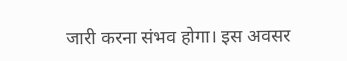जारी करना संभव होगा। इस अवसर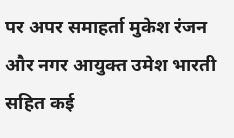पर अपर समाहर्ता मुकेश रंजन और नगर आयुक्त उमेश भारती सहित कई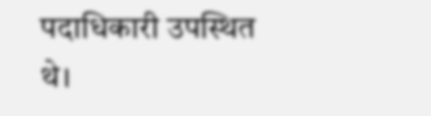पदाधिकारी उपस्थित थे।